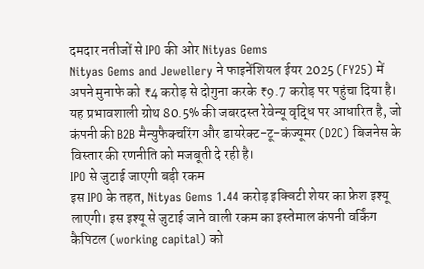दमदार नतीजों से IPO की ओर Nityas Gems
Nityas Gems and Jewellery ने फाइनेंशियल ईयर 2025 (FY25) में अपने मुनाफे को ₹4 करोड़ से दोगुना करके ₹9.7 करोड़ पर पहुंचा दिया है। यह प्रभावशाली ग्रोथ 80.5% की जबरदस्त रेवेन्यू वृद्धि पर आधारित है, जो कंपनी की B2B मैन्युफैक्चरिंग और डायरेक्ट-टू-कंज्यूमर (D2C) बिजनेस के विस्तार की रणनीति को मजबूती दे रही है।
IPO से जुटाई जाएगी बड़ी रकम
इस IPO के तहत, Nityas Gems 1.44 करोड़ इक्विटी शेयर का फ्रेश इश्यू लाएगी। इस इश्यू से जुटाई जाने वाली रकम का इस्तेमाल कंपनी वर्किंग कैपिटल (working capital) को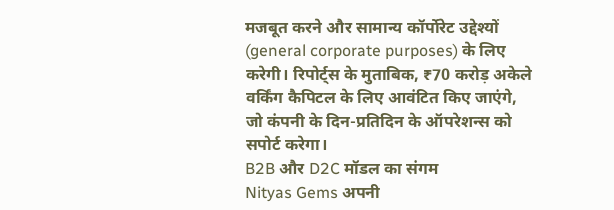मजबूत करने और सामान्य कॉर्पोरेट उद्देश्यों (general corporate purposes) के लिए करेगी। रिपोर्ट्स के मुताबिक, ₹70 करोड़ अकेले वर्किंग कैपिटल के लिए आवंटित किए जाएंगे, जो कंपनी के दिन-प्रतिदिन के ऑपरेशन्स को सपोर्ट करेगा।
B2B और D2C मॉडल का संगम
Nityas Gems अपनी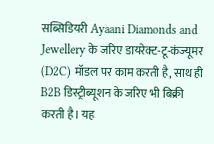सब्सिडियरी Ayaani Diamonds and Jewellery के जरिए डायरेक्ट-टू-कंज्यूमर (D2C) मॉडल पर काम करती है, साथ ही B2B डिस्ट्रीब्यूशन के जरिए भी बिक्री करती है। यह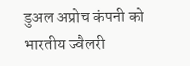डुअल अप्रोच कंपनी को भारतीय ज्वैलरी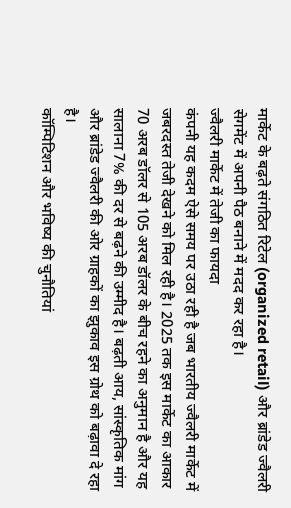मार्केट के बढ़ते संगठित रिटेल (organized retail) और ब्रांडेड ज्वैलरी सेगमेंट में अपनी पैठ बनाने में मदद कर रहा है।
ज्वैलरी मार्केट में तेजी का फायदा
कंपनी यह कदम ऐसे समय पर उठा रही है जब भारतीय ज्वैलरी मार्केट में जबरदस्त तेजी देखने को मिल रही है। 2025 तक इस मार्केट का आकार 70 अरब डॉलर से 105 अरब डॉलर के बीच रहने का अनुमान है और यह सालाना 7% की दर से बढ़ने की उम्मीद है। बढ़ती आय, सांस्कृतिक मांग और ब्रांडेड ज्वैलरी की ओर ग्राहकों का झुकाव इस ग्रोथ को बढ़ावा दे रहा है।
कॉम्पिटिशन और भविष्य की चुनौतियां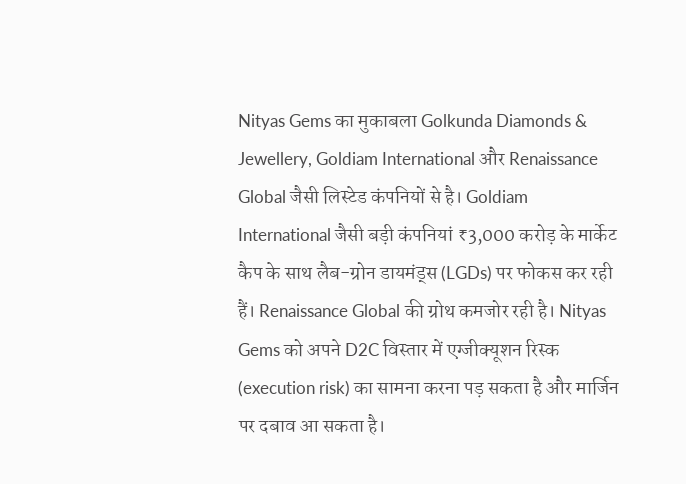Nityas Gems का मुकाबला Golkunda Diamonds & Jewellery, Goldiam International और Renaissance Global जैसी लिस्टेड कंपनियों से है। Goldiam International जैसी बड़ी कंपनियां ₹3,000 करोड़ के मार्केट कैप के साथ लैब-ग्रोन डायमंड्स (LGDs) पर फोकस कर रही हैं। Renaissance Global की ग्रोथ कमजोर रही है। Nityas Gems को अपने D2C विस्तार में एग्जीक्यूशन रिस्क (execution risk) का सामना करना पड़ सकता है और मार्जिन पर दबाव आ सकता है।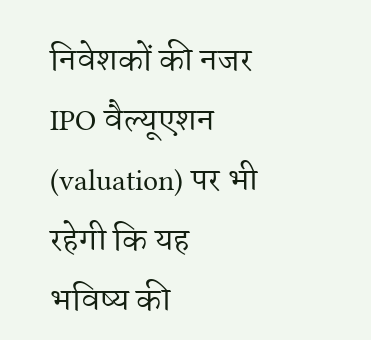निवेशकों की नजर IPO वैल्यूएशन (valuation) पर भी रहेगी कि यह भविष्य की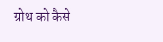ग्रोथ को कैसे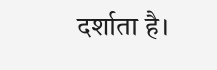दर्शाता है।